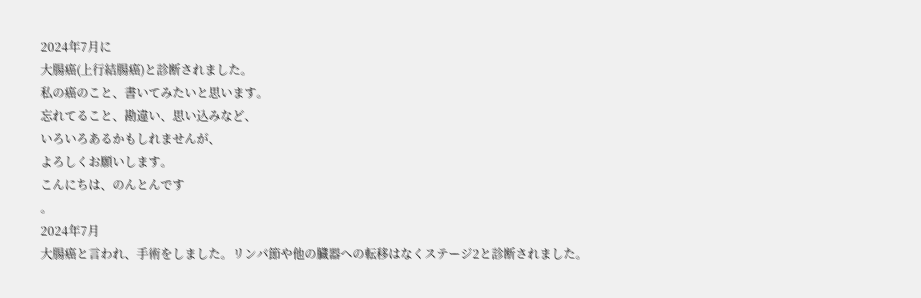2024年7月に
大腸癌(上行結腸癌)と診断されました。
私の癌のこと、書いてみたいと思います。
忘れてること、勘違い、思い込みなど、
いろいろあるかもしれませんが、
よろしくお願いします。
こんにちは、のんとんです
。
2024年7月
大腸癌と言われ、手術をしました。リンパ節や他の臓器への転移はなくステージ2と診断されました。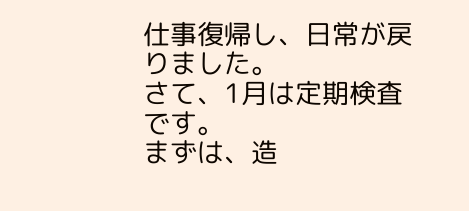仕事復帰し、日常が戻りました。
さて、1月は定期検査です。
まずは、造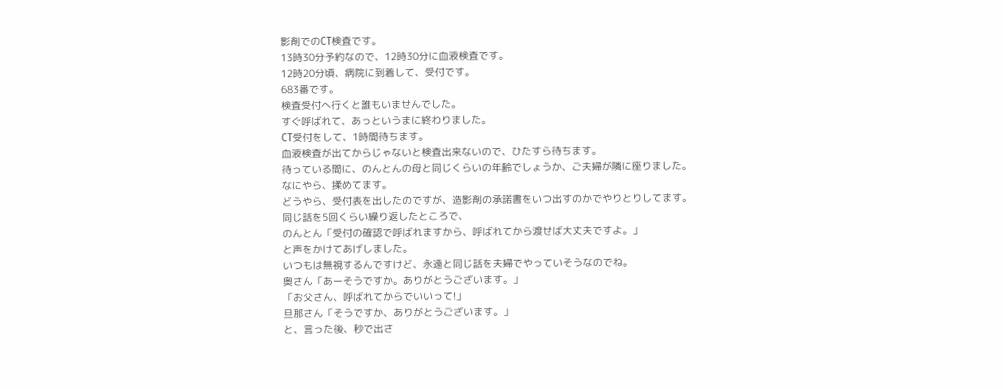影剤でのCT検査です。
13時30分予約なので、12時30分に血液検査です。
12時20分頃、病院に到着して、受付です。
683番です。
検査受付へ行くと誰もいませんでした。
すぐ呼ばれて、あっというまに終わりました。
CT受付をして、1時間待ちます。
血液検査が出てからじゃないと検査出来ないので、ひたすら待ちます。
待っている間に、のんとんの母と同じくらいの年齢でしょうか、ご夫婦が隣に座りました。
なにやら、揉めてます。
どうやら、受付表を出したのですが、造影剤の承諾書をいつ出すのかでやりとりしてます。
同じ話を5回くらい繰り返したところで、
のんとん「受付の確認で呼ばれますから、呼ばれてから渡せば大丈夫ですよ。」
と声をかけてあげしました。
いつもは無視するんですけど、永遠と同じ話を夫婦でやっていそうなのでね。
奥さん「あーそうですか。ありがとうございます。」
「お父さん、呼ばれてからでいいって!」
旦那さん「そうですか、ありがとうございます。」
と、言った後、秒で出さ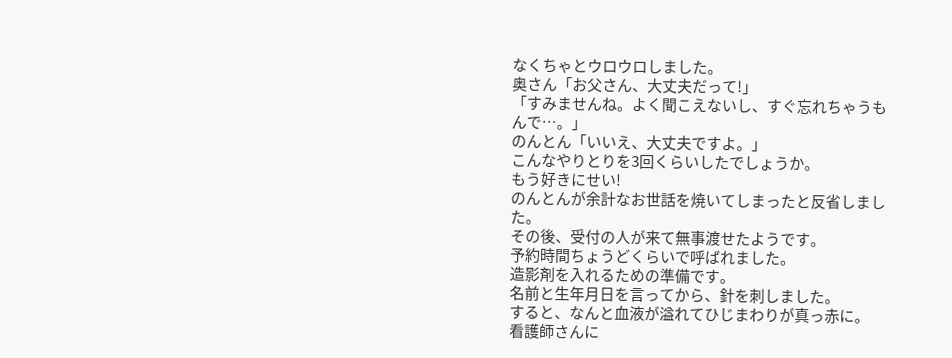なくちゃとウロウロしました。
奥さん「お父さん、大丈夫だって!」
「すみませんね。よく聞こえないし、すぐ忘れちゃうもんで…。」
のんとん「いいえ、大丈夫ですよ。」
こんなやりとりを3回くらいしたでしょうか。
もう好きにせい!
のんとんが余計なお世話を焼いてしまったと反省しました。
その後、受付の人が来て無事渡せたようです。
予約時間ちょうどくらいで呼ばれました。
造影剤を入れるための準備です。
名前と生年月日を言ってから、針を刺しました。
すると、なんと血液が溢れてひじまわりが真っ赤に。
看護師さんに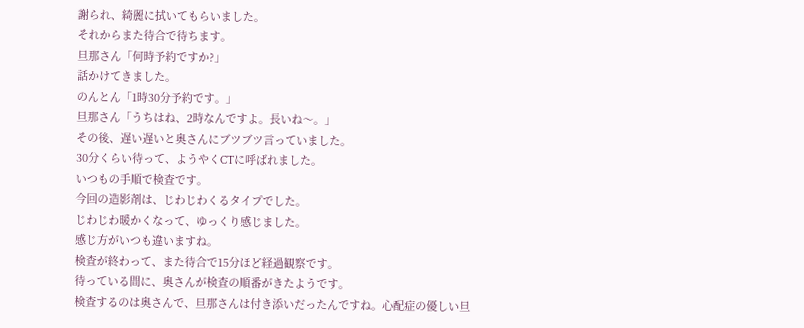謝られ、綺麗に拭いてもらいました。
それからまた待合で待ちます。
旦那さん「何時予約ですか?」
話かけてきました。
のんとん「1時30分予約です。」
旦那さん「うちはね、2時なんですよ。長いね〜。」
その後、遅い遅いと奥さんにブツブツ言っていました。
30分くらい待って、ようやくCTに呼ばれました。
いつもの手順で検査です。
今回の造影剤は、じわじわくるタイプでした。
じわじわ暖かくなって、ゆっくり感じました。
感じ方がいつも違いますね。
検査が終わって、また待合で15分ほど経過観察です。
待っている間に、奥さんが検査の順番がきたようです。
検査するのは奥さんで、旦那さんは付き添いだったんですね。心配症の優しい旦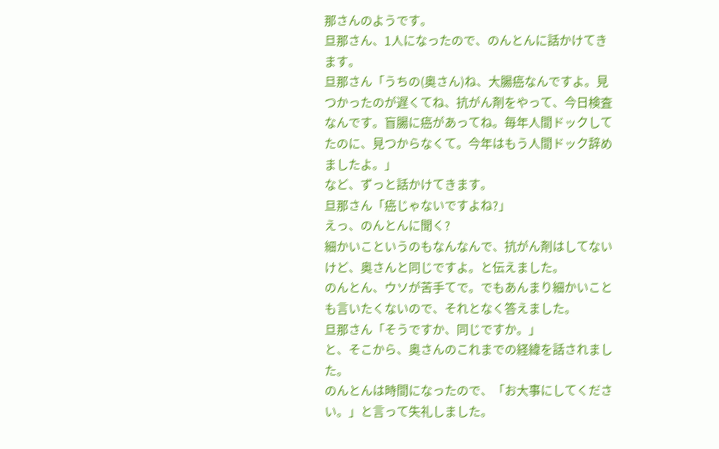那さんのようです。
旦那さん、1人になったので、のんとんに話かけてきます。
旦那さん「うちの(奥さん)ね、大腸癌なんですよ。見つかったのが遅くてね、抗がん剤をやって、今日検査なんです。盲腸に癌があってね。毎年人間ドックしてたのに、見つからなくて。今年はもう人間ドック辞めましたよ。」
など、ずっと話かけてきます。
旦那さん「癌じゃないですよね?」
えっ、のんとんに聞く?
細かいこというのもなんなんで、抗がん剤はしてないけど、奥さんと同じですよ。と伝えました。
のんとん、ウソが苦手てで。でもあんまり細かいことも言いたくないので、それとなく答えました。
旦那さん「そうですか、同じですか。」
と、そこから、奥さんのこれまでの経緯を話されました。
のんとんは時間になったので、「お大事にしてください。」と言って失礼しました。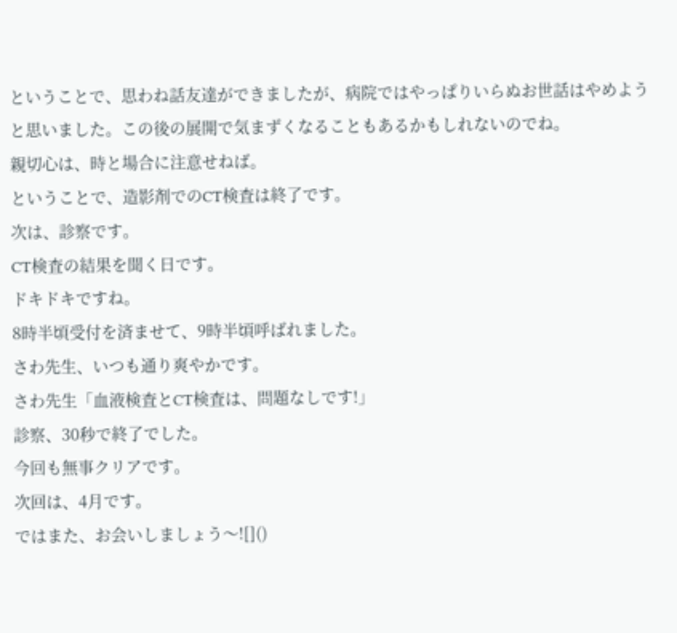ということで、思わね話友達ができましたが、病院ではやっぱりいらぬお世話はやめようと思いました。この後の展開で気まずくなることもあるかもしれないのでね。
親切心は、時と場合に注意せねば。
ということで、造影剤でのCT検査は終了です。
次は、診察です。
CT検査の結果を聞く日です。
ドキドキですね。
8時半頃受付を済ませて、9時半頃呼ばれました。
さわ先生、いつも通り爽やかです。
さわ先生「血液検査とCT検査は、問題なしです!」
診察、30秒で終了でした。
今回も無事クリアです。
次回は、4月です。
ではまた、お会いしましょう〜![]()